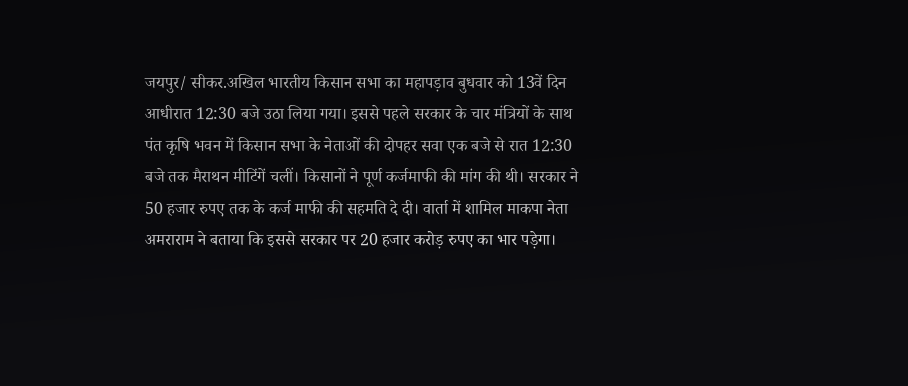जयपुर/ सीकर.अखिल भारतीय किसान सभा का महापड़ाव बुधवार को 13वें दिन आधीरात 12:30 बजे उठा लिया गया। इससे पहले सरकार के चार मंत्रियों के साथ पंत कृषि भवन में किसान सभा के नेताओं की दोपहर सवा एक बजे से रात 12:30 बजे तक मैराथन मीटिंगें चलीं। किसानों ने पूर्ण कर्जमाफी की मांग की थी। सरकार ने 50 हजार रुपए तक के कर्ज माफी की सहमति दे दी। वार्ता में शामिल माकपा नेता अमराराम ने बताया कि इससे सरकार पर 20 हजार करोड़ रुपए का भार पड़ेगा।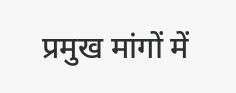प्रमुख मांगों में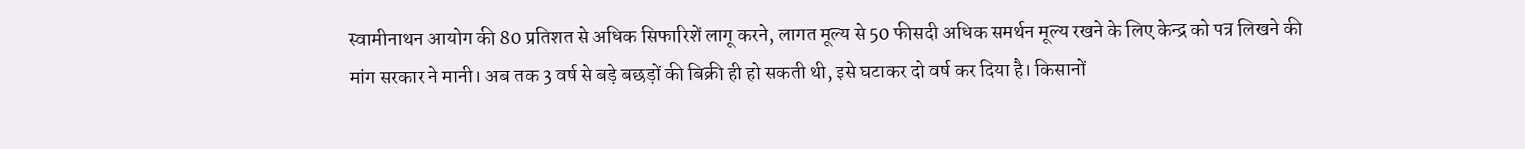स्वामीनाथन आयोग की 80 प्रतिशत से अधिक सिफारिशें लागू करने, लागत मूल्य से 50 फीसदी अधिक समर्थन मूल्य रखने के लिए केन्द्र को पत्र लिखने की मांग सरकार ने मानी। अब तक 3 वर्ष से बड़े बछड़ों की बिक्री ही हो सकती थी, इसे घटाकर दो वर्ष कर दिया है। किसानों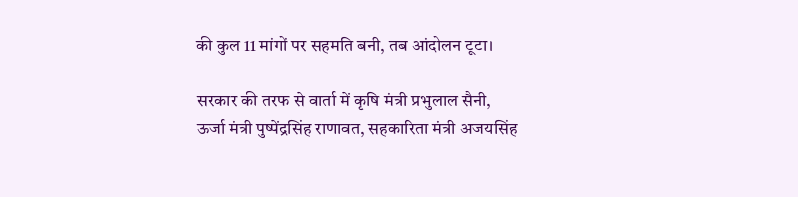की कुल 11 मांगों पर सहमति बनी, तब आंदोलन टूटा।

सरकार की तरफ से वार्ता में कृषि मंत्री प्रभुलाल सैनी, ऊर्जा मंत्री पुष्पेंद्रसिंह राणावत, सहकारिता मंत्री अजयसिंह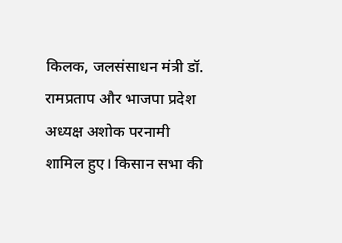किलक, जलसंसाधन मंत्री डॉ. रामप्रताप और भाजपा प्रदेश अध्यक्ष अशोक परनामी शामिल हुए। किसान सभा की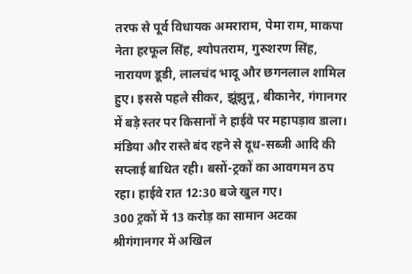तरफ से पूर्व विधायक अमराराम, पेमा राम, माकपा नेता हरफूल सिंह, श्योपतराम, गुरुशरण सिंह, नारायण डूडी, लालचंद भादू और छगनलाल शामिल हुए। इससे पहले सीकर, झूंझुनू, बीकानेर, गंगानगर में बड़े स्तर पर किसानों ने हाईवे पर महापड़ाव डाला। मंडिया और रास्ते बंद रहने से दूध-सब्जी आदि की सप्लाई बाधित रही। बसों-ट्रकों का आवगमन ठप रहा। हाईवे रात 12:30 बजे खुल गए।
300 ट्रकों में 13 करोड़ का सामान अटका
श्रीगंगानगर में अखिल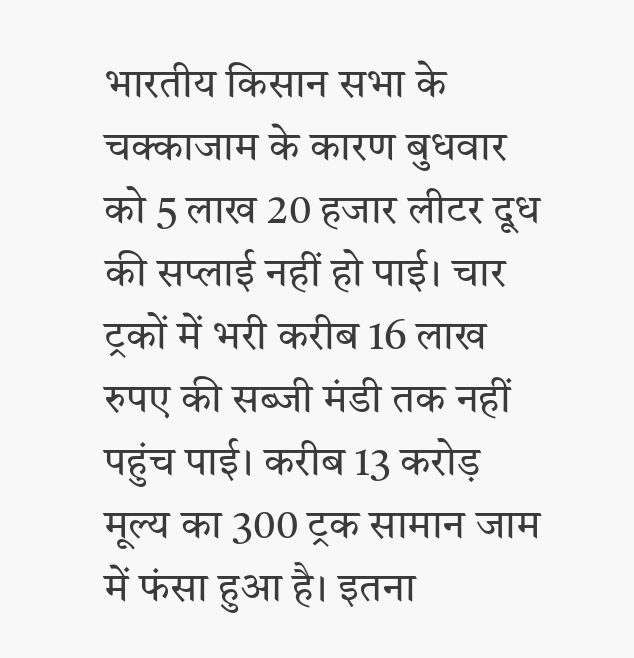भारतीय किसान सभा के चक्काजाम के कारण बुधवार को 5 लाख 20 हजार लीटर दूध की सप्लाई नहीं हो पाई। चार ट्रकों में भरी करीब 16 लाख रुपए की सब्जी मंडी तक नहीं पहुंच पाई। करीब 13 करोड़ मूल्य का 300 ट्रक सामान जाम में फंसा हुआ है। इतना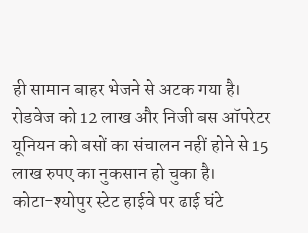ही सामान बाहर भेजने से अटक गया है। रोडवेज को 12 लाख और निजी बस ऑपरेटर यूनियन को बसों का संचालन नहीं होने से 15 लाख रुपए का नुकसान हो चुका है।
कोटा-श्योपुर स्टेट हाईवे पर ढाई घंटे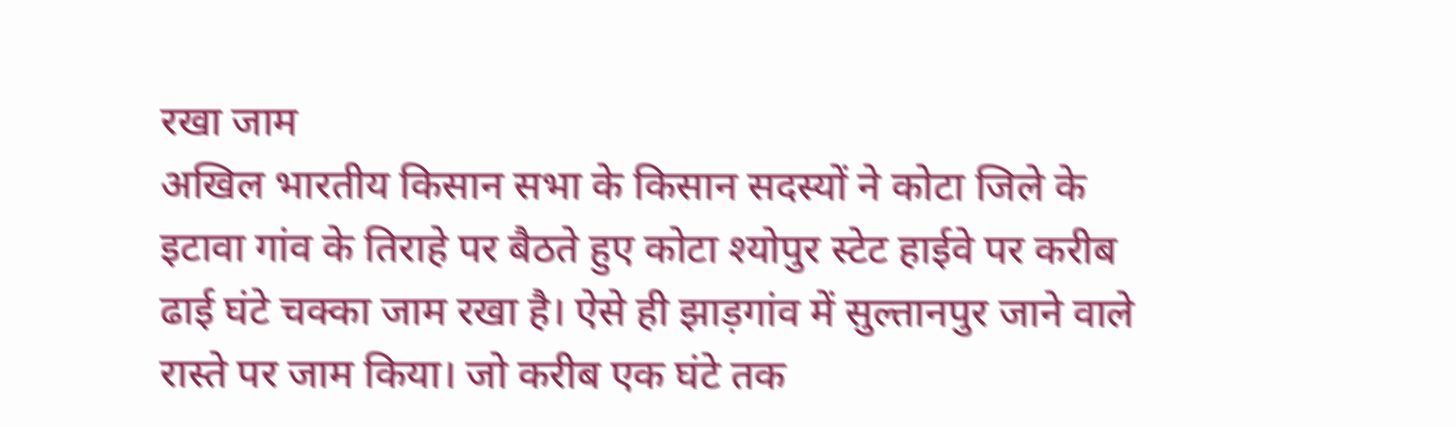रखा जाम
अखिल भारतीय किसान सभा के किसान सदस्यों ने कोटा जिले के इटावा गांव के तिराहे पर बैठते हुए कोटा श्योपुर स्टेट हाईवे पर करीब ढाई घंटे चक्का जाम रखा है। ऐसे ही झाड़गांव में सुल्तानपुर जाने वाले रास्ते पर जाम किया। जो करीब एक घंटे तक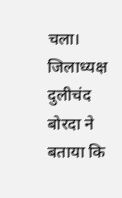चला। जिलाध्यक्ष दुलीचंद बोरदा ने बताया कि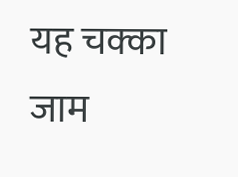यह चक्का जाम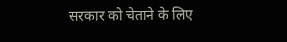सरकार को चेताने के लिए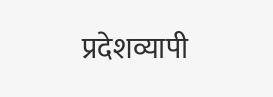प्रदेशव्यापी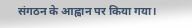संगठन के आह्वान पर किया गया।